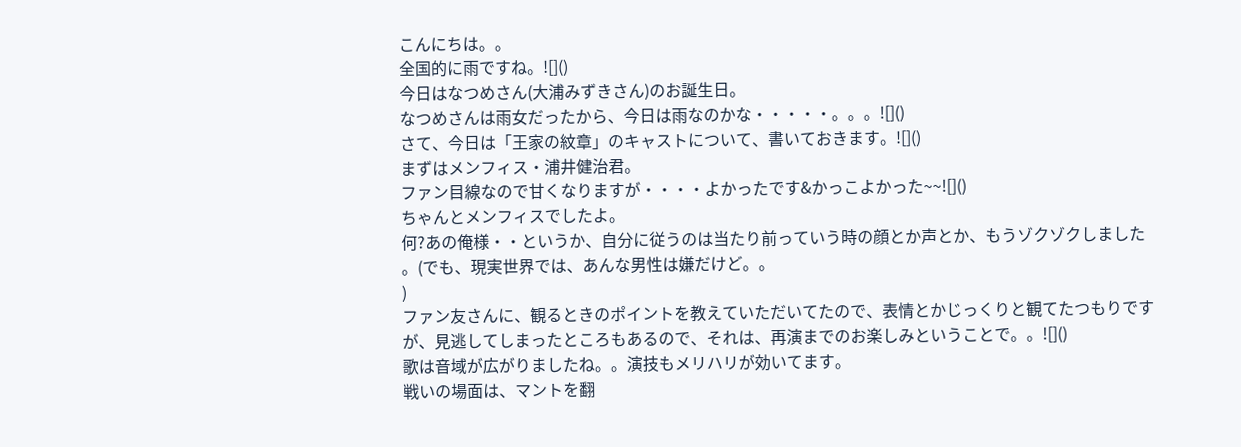こんにちは。。
全国的に雨ですね。![]()
今日はなつめさん(大浦みずきさん)のお誕生日。
なつめさんは雨女だったから、今日は雨なのかな・・・・・。。。![]()
さて、今日は「王家の紋章」のキャストについて、書いておきます。![]()
まずはメンフィス・浦井健治君。
ファン目線なので甘くなりますが・・・・よかったです&かっこよかった~~![]()
ちゃんとメンフィスでしたよ。
何?あの俺様・・というか、自分に従うのは当たり前っていう時の顔とか声とか、もうゾクゾクしました
。(でも、現実世界では、あんな男性は嫌だけど。。
)
ファン友さんに、観るときのポイントを教えていただいてたので、表情とかじっくりと観てたつもりですが、見逃してしまったところもあるので、それは、再演までのお楽しみということで。。![]()
歌は音域が広がりましたね。。演技もメリハリが効いてます。
戦いの場面は、マントを翻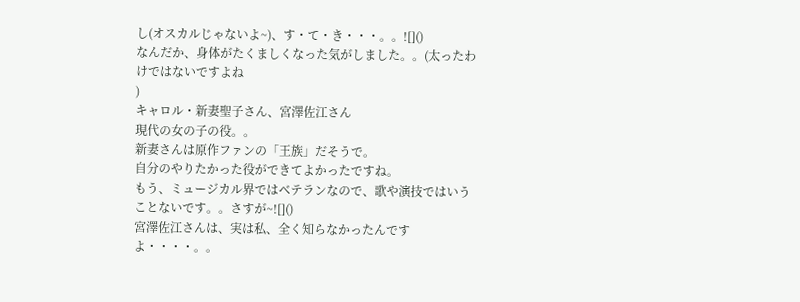し(オスカルじゃないよ~)、す・て・き・・・。。![]()
なんだか、身体がたくましくなった気がしました。。(太ったわけではないですよね
)
キャロル・新妻聖子さん、宮澤佐江さん
現代の女の子の役。。
新妻さんは原作ファンの「王族」だそうで。
自分のやりたかった役ができてよかったですね。
もう、ミュージカル界ではベテランなので、歌や演技ではいうことないです。。さすが~![]()
宮澤佐江さんは、実は私、全く知らなかったんですよ・・・・。。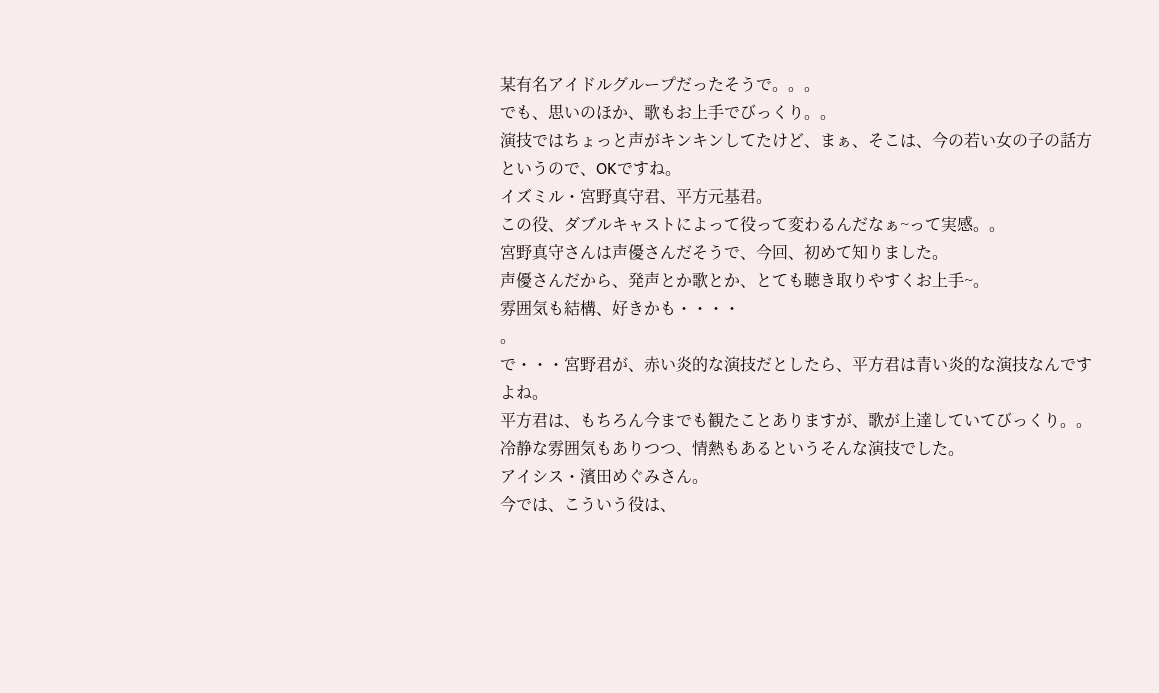某有名アイドルグループだったそうで。。。
でも、思いのほか、歌もお上手でびっくり。。
演技ではちょっと声がキンキンしてたけど、まぁ、そこは、今の若い女の子の話方というので、OKですね。
イズミル・宮野真守君、平方元基君。
この役、ダブルキャストによって役って変わるんだなぁ~って実感。。
宮野真守さんは声優さんだそうで、今回、初めて知りました。
声優さんだから、発声とか歌とか、とても聴き取りやすくお上手~。
雰囲気も結構、好きかも・・・・
。
で・・・宮野君が、赤い炎的な演技だとしたら、平方君は青い炎的な演技なんですよね。
平方君は、もちろん今までも観たことありますが、歌が上達していてびっくり。。
冷静な雰囲気もありつつ、情熱もあるというそんな演技でした。
アイシス・濱田めぐみさん。
今では、こういう役は、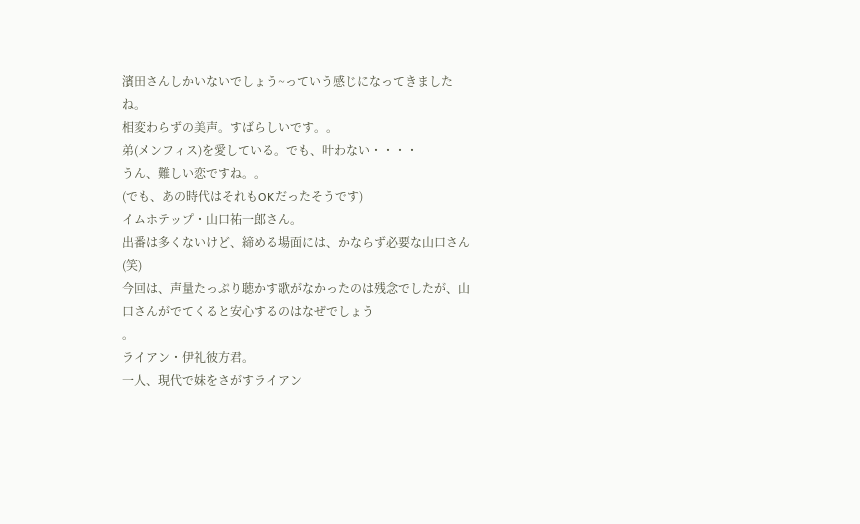濱田さんしかいないでしょう~っていう感じになってきましたね。
相変わらずの美声。すばらしいです。。
弟(メンフィス)を愛している。でも、叶わない・・・・
うん、難しい恋ですね。。
(でも、あの時代はそれもOKだったそうです)
イムホテップ・山口祐一郎さん。
出番は多くないけど、締める場面には、かならず必要な山口さん(笑)
今回は、声量たっぷり聴かす歌がなかったのは残念でしたが、山口さんがでてくると安心するのはなぜでしょう
。
ライアン・伊礼彼方君。
一人、現代で妹をさがすライアン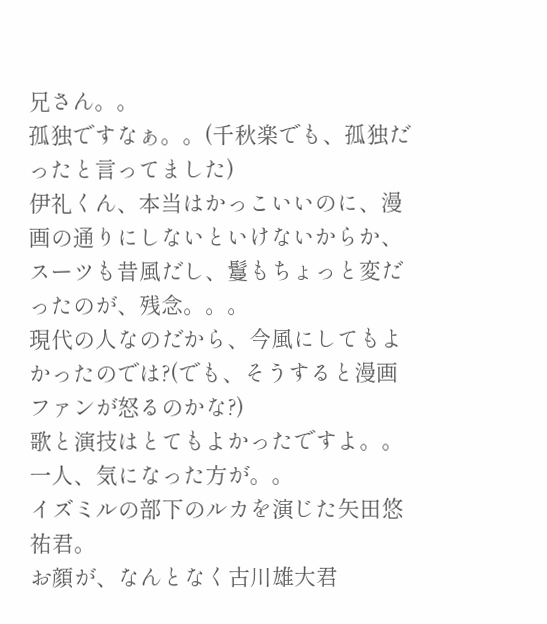兄さん。。
孤独ですなぁ。。(千秋楽でも、孤独だったと言ってました)
伊礼くん、本当はかっこいいのに、漫画の通りにしないといけないからか、スーツも昔風だし、鬘もちょっと変だったのが、残念。。。
現代の人なのだから、今風にしてもよかったのでは?(でも、そうすると漫画ファンが怒るのかな?)
歌と演技はとてもよかったですよ。。
一人、気になった方が。。
イズミルの部下のルカを演じた矢田悠祐君。
お顔が、なんとなく古川雄大君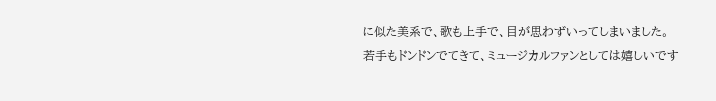に似た美系で、歌も上手で、目が思わずいってしまいました。
若手もドンドンでてきて、ミュージカルファンとしては嬉しいです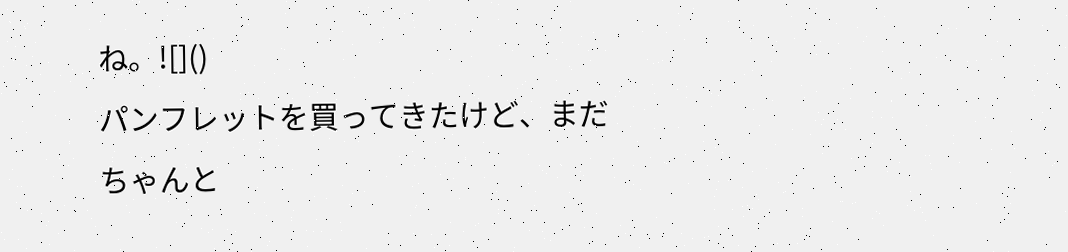ね。![]()
パンフレットを買ってきたけど、まだちゃんと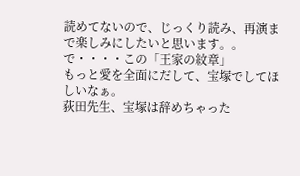読めてないので、じっくり読み、再演まで楽しみにしたいと思います。。
で・・・・この「王家の紋章」
もっと愛を全面にだして、宝塚でしてほしいなぁ。
荻田先生、宝塚は辞めちゃった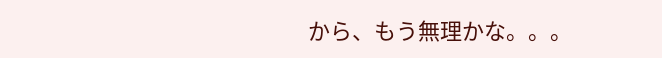から、もう無理かな。。。